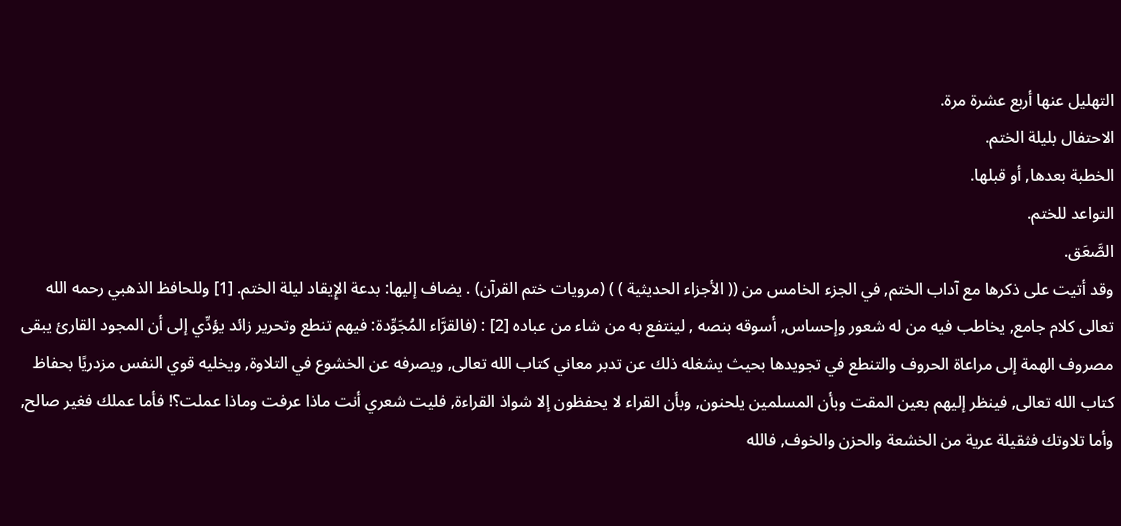التهليل عنها أربع عشرة مرة.
الاحتفال بليلة الختم.
الخطبة بعدها, أو قبلها.
التواعد للختم.
الصَّعَق.
وقد أتيت على ذكرها مع آداب الختم, في الجزء الخامس من (( الأجزاء الحديثية ) ) (مرويات ختم القرآن) . يضاف إليها: بدعة الإِيقاد ليلة الختم. [1] وللحافظ الذهبي رحمه الله تعالى كلام جامع, يخاطب فيه من له شعور وإحساس, أسوقه بنصه , لينتفع به من شاء من عباده [2] : (فالقرَّاء المُجَوِّدة: فيهم تنطع وتحرير زائد يؤدِّي إلى أن المجود القارئ يبقى مصروف الهمة إلى مراعاة الحروف والتنطع في تجويدها بحيث يشغله ذلك عن تدبر معاني كتاب الله تعالى, ويصرفه عن الخشوع في التلاوة, ويخليه قوي النفس مزدريًا بحفاظ كتاب الله تعالى, فينظر إليهم بعين المقت وبأن المسلمين يلحنون, وبأن القراء لا يحفظون إلا شواذ القراءة, فليت شعري أنت ماذا عرفت وماذا عملت؟! فأما عملك فغير صالح, وأما تلاوتك فثقيلة عرية من الخشعة والحزن والخوف, فالله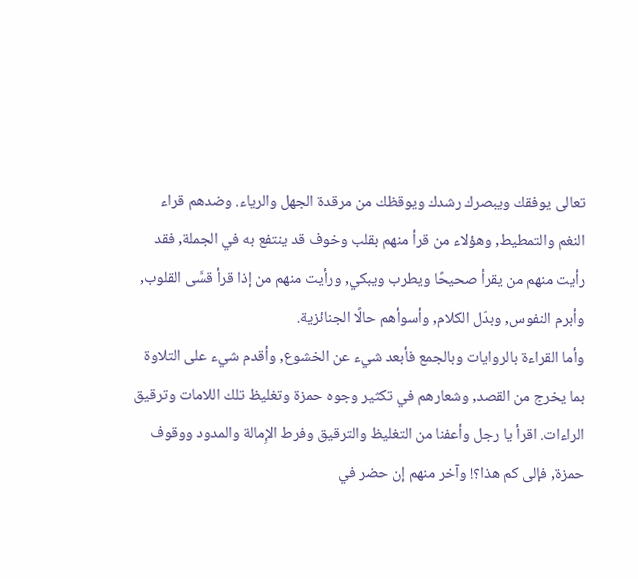تعالى يوفقك ويبصرك رشدك ويوقظك من مرقدة الجهل والرياء. وضدهم قراء النغم والتمطيط, وهؤلاء من قرأ منهم بقلب وخوف قد ينتفع به في الجملة, فقد رأيت منهم من يقرأ صحيحًا ويطرب ويبكي, ورأيت منهم من إذا قرأ قسَّى القلوب, وأبرم النفوس, وبدّل الكلام, وأسوأهم حالًا الجنائزية.
وأما القراءة بالروايات وبالجمع فأبعد شيء عن الخشوع, وأقدم شيء على التلاوة بما يخرج من القصد, وشعارهم في تكثير وجوه حمزة وتغليظ تلك اللامات وترقيق الراءات. اقرأ يا رجل وأعفنا من التغليظ والترقيق وفرط الإِمالة والمدود ووقوف حمزة, فإلى كم هذا؟! وآخر منهم إن حضر في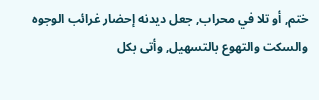ختم, أو تلا في محراب, جعل ديدنه إحضار غرائب الوجوه والسكت والتهوع بالتسهيل, وأتى بكل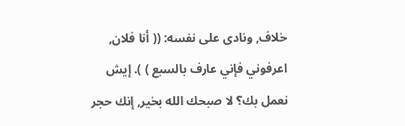خلاف, ونادى على نفسه: (( أنا فلان, اعرفوني فإني عارف بالسبع ) ). إيش نعمل بك؟ لا صبحك الله بخير, إنك حجر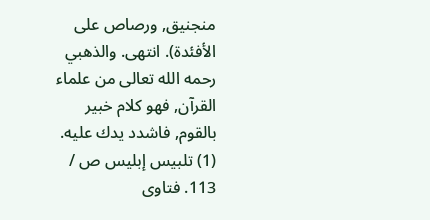منجنيق, ورصاص على الأفئدة). انتهى. والذهبي رحمه الله تعالى من علماء القرآن, فهو كلام خبير بالقوم, فاشدد يدك عليه.
(1) تلبيس إبليس ص / 113. فتاوى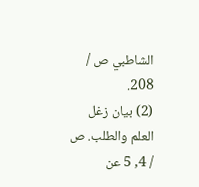الشاطبي ص / 208.
(2) بيان زغل العلم والطلب. ص / 4, 5 عن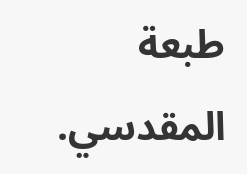طبعة المقدسي.